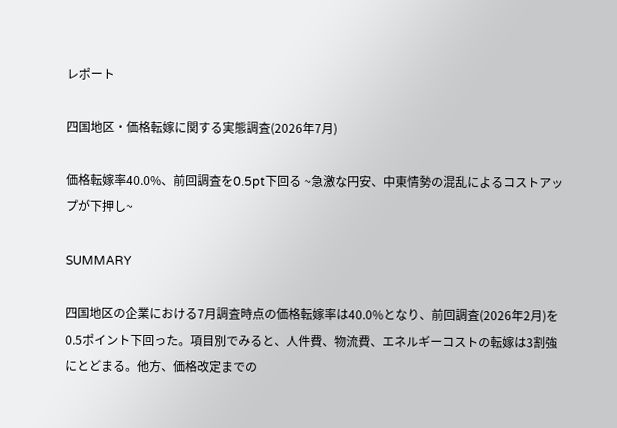レポート

四国地区・価格転嫁に関する実態調査(2026年7月)

価格転嫁率40.0%、前回調査を0.5pt下回る ~急激な円安、中東情勢の混乱によるコストアップが下押し~

SUMMARY

四国地区の企業における7月調査時点の価格転嫁率は40.0%となり、前回調査(2026年2月)を0.5ポイント下回った。項目別でみると、人件費、物流費、エネルギーコストの転嫁は3割強にとどまる。他方、価格改定までの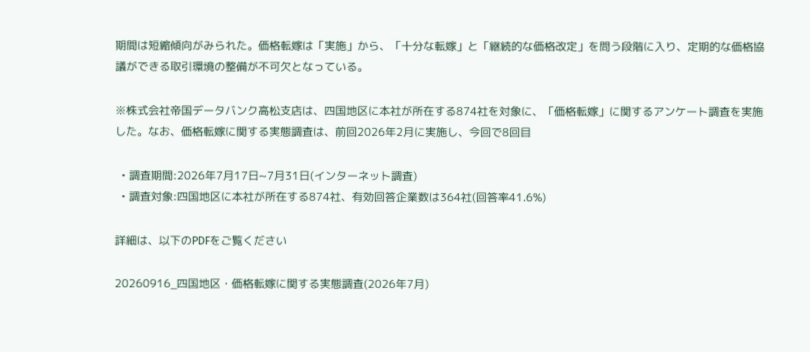期間は短縮傾向がみられた。価格転嫁は「実施」から、「十分な転嫁」と「継続的な価格改定」を問う段階に入り、定期的な価格協議ができる取引環境の整備が不可欠となっている。

※株式会社帝国データバンク高松支店は、四国地区に本社が所在する874社を対象に、「価格転嫁」に関するアンケート調査を実施した。なお、価格転嫁に関する実態調査は、前回2026年2月に実施し、今回で8回目

  • 調査期間:2026年7月17日~7月31日(インターネット調査)
  • 調査対象:四国地区に本社が所在する874社、有効回答企業数は364社(回答率41.6%)

詳細は、以下のPDFをご覧ください

20260916_四国地区・価格転嫁に関する実態調査(2026年7月)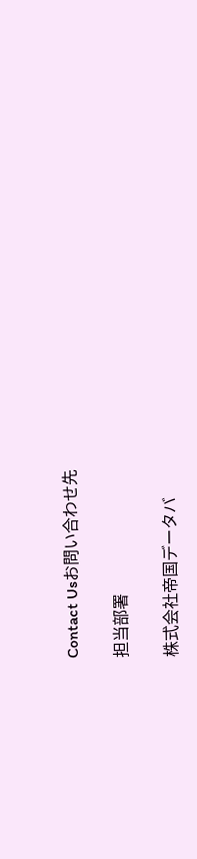Contact Usお問い合わせ先

担当部署

株式会社帝国データバ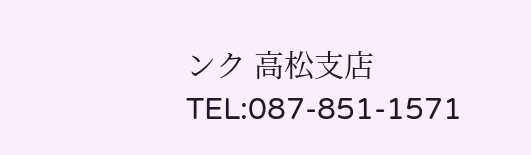ンク 高松支店 TEL:087-851-1571